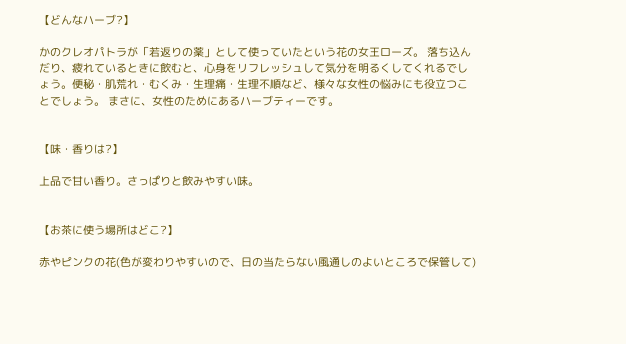【どんなハーブ?】

かのクレオパトラが「若返りの薬」として使っていたという花の女王ローズ。 落ち込んだり、疲れているときに飲むと、心身をリフレッシュして気分を明るくしてくれるでしょう。便秘・肌荒れ・むくみ・生理痛・生理不順など、様々な女性の悩みにも役立つことでしょう。 まさに、女性のためにあるハーブティーです。


【味・香りは?】

上品で甘い香り。さっぱりと飲みやすい味。


【お茶に使う場所はどこ?】

赤やピンクの花(色が変わりやすいので、日の当たらない風通しのよいところで保管して)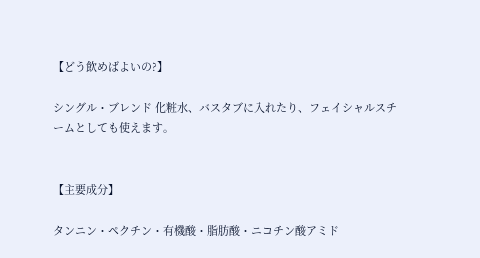【どう飲めばよいの?】

シングル・ブレンド 化粧水、バスタブに入れたり、フェイシャルスチームとしても使えます。


【主要成分】

タンニン・ペクチン・有機酸・脂肪酸・ニコチン酸アミド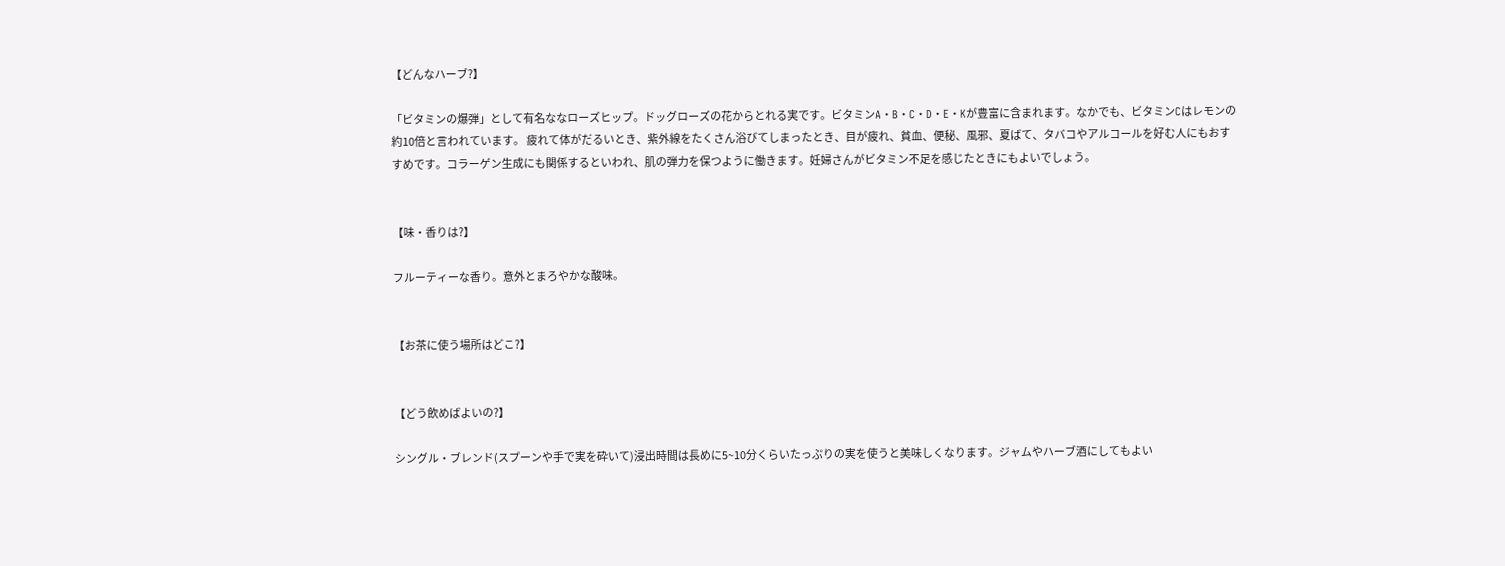【どんなハーブ?】

「ビタミンの爆弾」として有名ななローズヒップ。ドッグローズの花からとれる実です。ビタミンA・B・C・D・E・Kが豊富に含まれます。なかでも、ビタミンCはレモンの約10倍と言われています。 疲れて体がだるいとき、紫外線をたくさん浴びてしまったとき、目が疲れ、貧血、便秘、風邪、夏ばて、タバコやアルコールを好む人にもおすすめです。コラーゲン生成にも関係するといわれ、肌の弾力を保つように働きます。妊婦さんがビタミン不足を感じたときにもよいでしょう。


【味・香りは?】

フルーティーな香り。意外とまろやかな酸味。


【お茶に使う場所はどこ?】


【どう飲めばよいの?】

シングル・ブレンド(スプーンや手で実を砕いて)浸出時間は長めに5~10分くらいたっぷりの実を使うと美味しくなります。ジャムやハーブ酒にしてもよい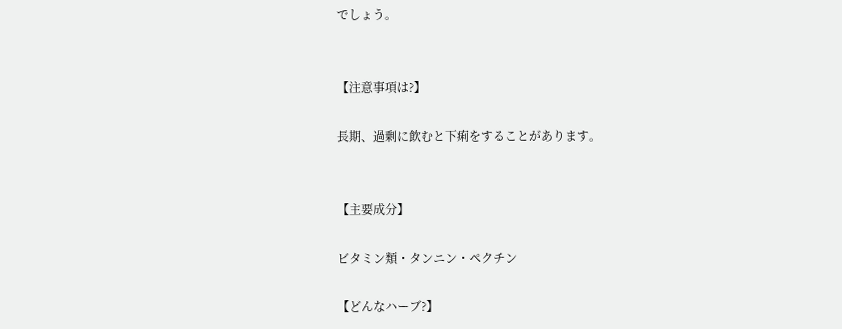でしょう。


【注意事項は?】

長期、過剰に飲むと下痢をすることがあります。


【主要成分】

ビタミン類・タンニン・ペクチン

【どんなハーブ?】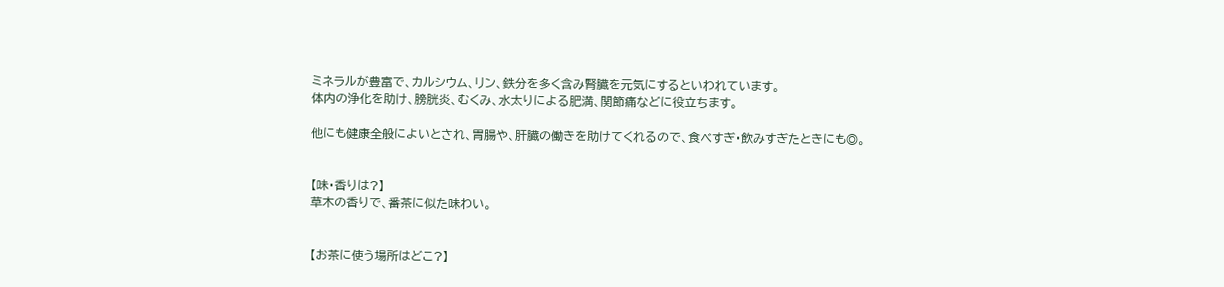ミネラルが豊富で、カルシウム、リン、鉄分を多く含み腎臓を元気にするといわれています。
体内の浄化を助け、膀胱炎、むくみ、水太りによる肥満、関節痛などに役立ちます。

他にも健康全般によいとされ、胃腸や、肝臓の働きを助けてくれるので、食べすぎ・飲みすぎたときにも◎。


【味・香りは?】
草木の香りで、番茶に似た味わい。


【お茶に使う場所はどこ?】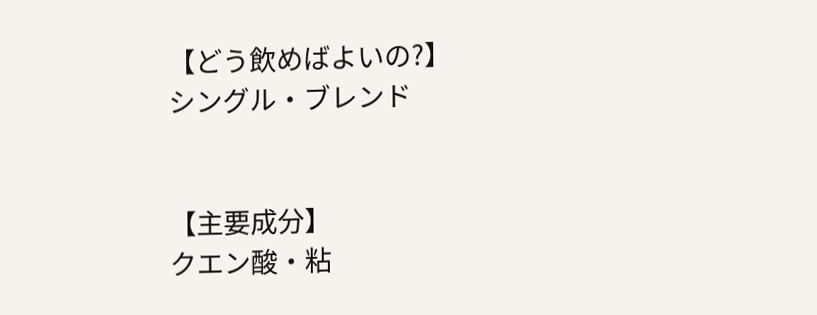【どう飲めばよいの?】
シングル・ブレンド


【主要成分】
クエン酸・粘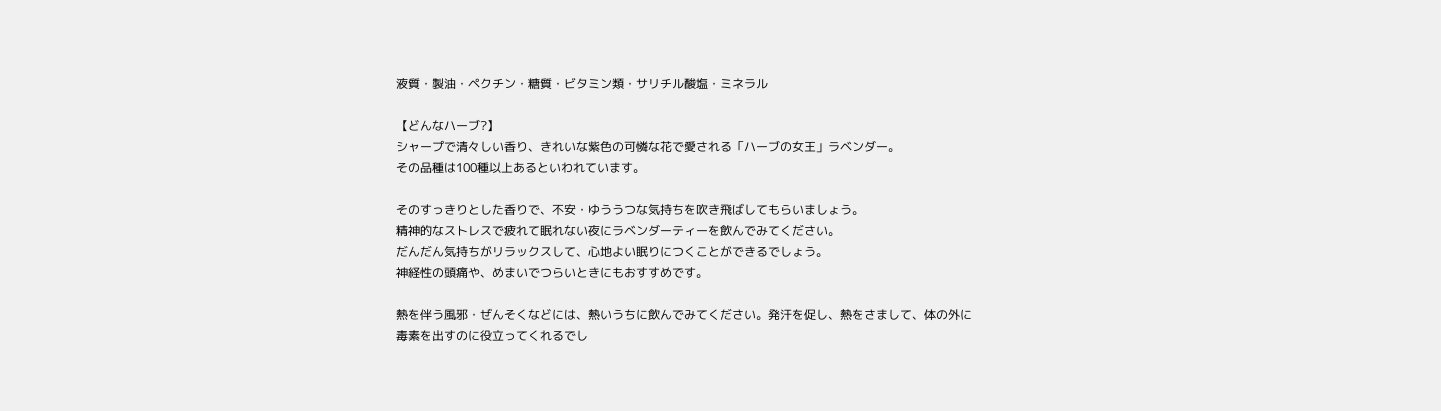液質・製油・ペクチン・糖質・ビタミン類・サリチル酸塩・ミネラル

【どんなハーブ?】
シャープで清々しい香り、きれいな紫色の可憐な花で愛される「ハーブの女王」ラベンダー。
その品種は100種以上あるといわれています。

そのすっきりとした香りで、不安・ゆううつな気持ちを吹き飛ばしてもらいましょう。
精神的なストレスで疲れて眠れない夜にラベンダーティーを飲んでみてください。
だんだん気持ちがリラックスして、心地よい眠りにつくことができるでしょう。
神経性の頭痛や、めまいでつらいときにもおすすめです。

熱を伴う風邪・ぜんそくなどには、熱いうちに飲んでみてください。発汗を促し、熱をさまして、体の外に毒素を出すのに役立ってくれるでし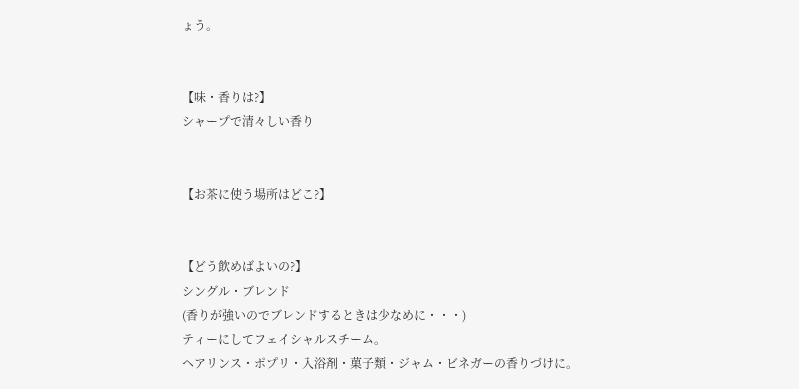ょう。


【味・香りは?】
シャープで清々しい香り


【お茶に使う場所はどこ?】


【どう飲めばよいの?】
シングル・ブレンド
(香りが強いのでブレンドするときは少なめに・・・)
ティーにしてフェイシャルスチーム。
ヘアリンス・ポプリ・入浴剤・菓子類・ジャム・ビネガーの香りづけに。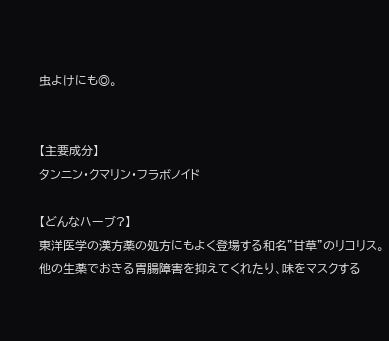虫よけにも◎。


【主要成分】
タンニン・クマリン・フラボノイド

【どんなハーブ?】
東洋医学の漢方薬の処方にもよく登場する和名”甘草”のリコリス。
他の生薬でおきる胃腸障害を抑えてくれたり、味をマスクする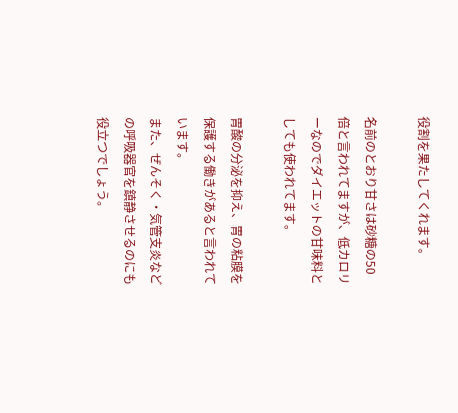役割を果たしてくれます。

名前のとおり甘さは砂糖の50倍と言われてますが、低カロリーなのでダイエットの甘味料としても使われてます。

胃酸の分泌を抑え、胃の粘膜を保護する働きがあると言われています。
また、ぜんそく・気管支炎などの呼吸器官を鎮静させるのにも役立つでしょう。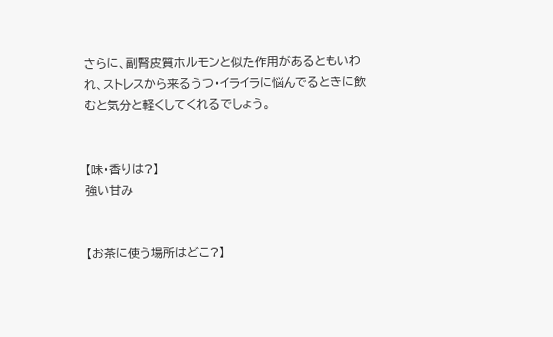さらに、副腎皮質ホルモンと似た作用があるともいわれ、ストレスから来るうつ・イライラに悩んでるときに飲むと気分と軽くしてくれるでしょう。


【味・香りは?】
強い甘み


【お茶に使う場所はどこ?】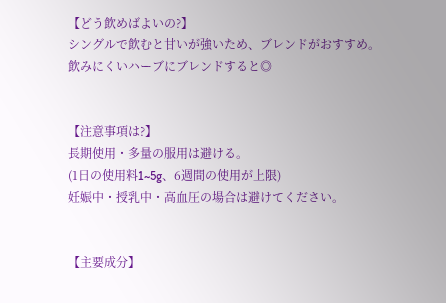【どう飲めばよいの?】
シングルで飲むと甘いが強いため、ブレンドがおすすめ。
飲みにくいハーブにブレンドすると◎


【注意事項は?】
長期使用・多量の服用は避ける。
(1日の使用料1~5g、6週間の使用が上限)
妊娠中・授乳中・高血圧の場合は避けてください。


【主要成分】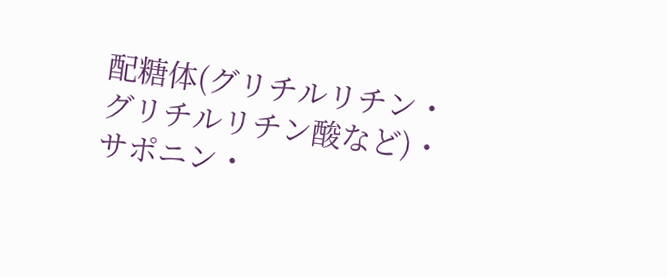配糖体(グリチルリチン・グリチルリチン酸など)・サポニン・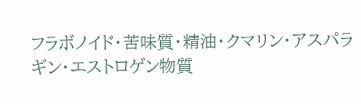フラボノイド・苦味質・精油・クマリン・アスパラギン・エストロゲン物質